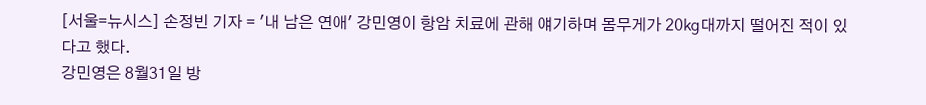[서울=뉴시스] 손정빈 기자 = '내 남은 연애' 강민영이 항암 치료에 관해 얘기하며 몸무게가 20㎏대까지 떨어진 적이 있다고 했다.
강민영은 8월31일 방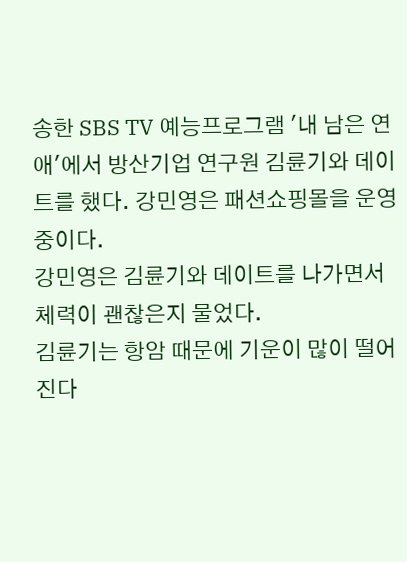송한 SBS TV 예능프로그램 '내 남은 연애'에서 방산기업 연구원 김륜기와 데이트를 했다. 강민영은 패션쇼핑몰을 운영 중이다.
강민영은 김륜기와 데이트를 나가면서 체력이 괜찮은지 물었다.
김륜기는 항암 때문에 기운이 많이 떨어진다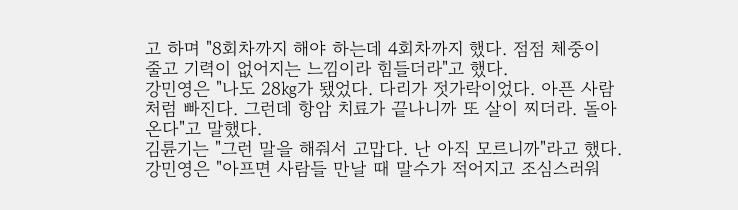고 하며 "8회차까지 해야 하는데 4회차까지 했다. 점점 체중이 줄고 기력이 없어지는 느낌이라 힘들더라"고 했다.
강민영은 "나도 28㎏가 됐었다. 다리가 젓가락이었다. 아픈 사람처럼 빠진다. 그런데 항암 치료가 끝나니까 또 살이 찌더라. 돌아온다"고 말했다.
김륜기는 "그런 말을 해줘서 고맙다. 난 아직 모르니까"라고 했다.
강민영은 "아프면 사람들 만날 때 말수가 적어지고 조심스러워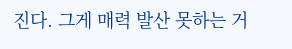진다. 그게 매력 발산 못하는 거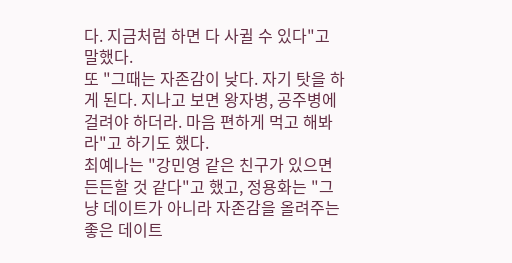다. 지금처럼 하면 다 사귈 수 있다"고 말했다.
또 "그때는 자존감이 낮다. 자기 탓을 하게 된다. 지나고 보면 왕자병, 공주병에 걸려야 하더라. 마음 편하게 먹고 해봐라"고 하기도 했다.
최예나는 "강민영 같은 친구가 있으면 든든할 것 같다"고 했고, 정용화는 "그냥 데이트가 아니라 자존감을 올려주는 좋은 데이트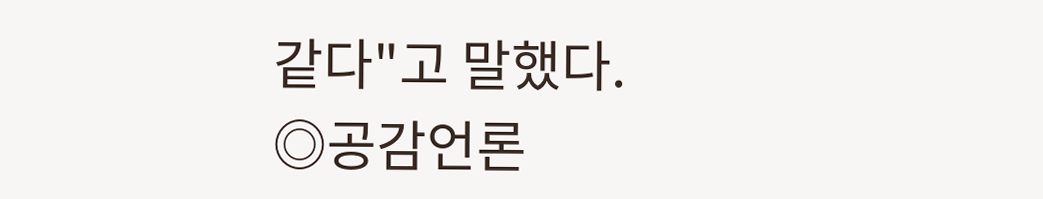같다"고 말했다.
◎공감언론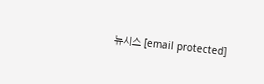뉴시스 [email protected]